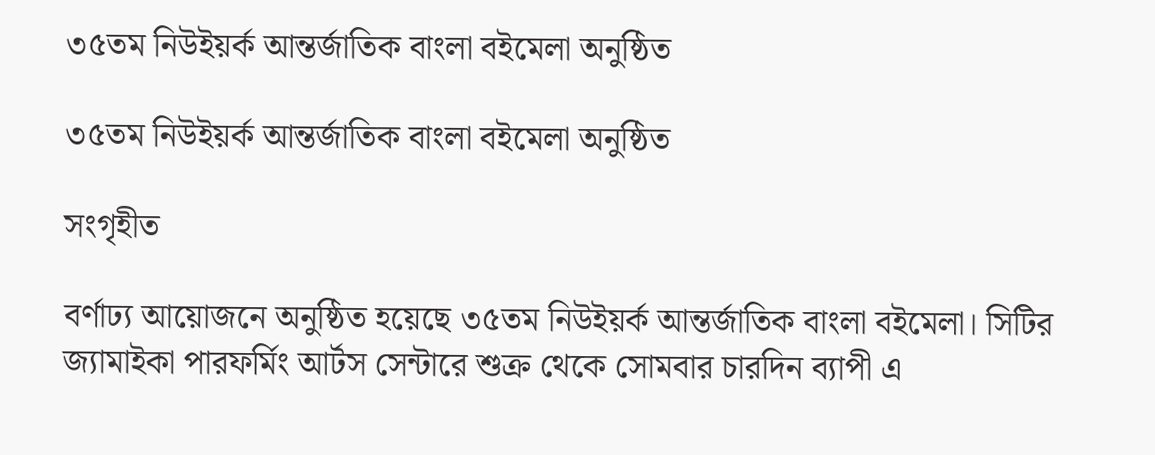৩৫তম নিউইয়র্ক আন্তর্জাতিক বাংলা বইমেলা অনুষ্ঠিত

৩৫তম নিউইয়র্ক আন্তর্জাতিক বাংলা বইমেলা অনুষ্ঠিত

সংগৃহীত

বর্ণাঢ্য আয়োজনে অনুষ্ঠিত হয়েছে ৩৫তম নিউইয়র্ক আন্তর্জাতিক বাংলা বইমেলা। সিটির জ্যামাইকা পারফর্মিং আর্টস সেন্টারে শুক্র থেকে সোমবার চারদিন ব্যাপী এ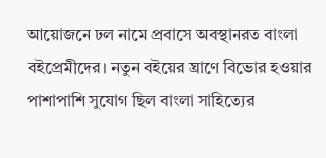আয়োজনে ঢল নামে প্রবাসে অবস্থানরত বাংলা বইপ্রেমীদের। নতুন বইয়ের ঘ্রাণে বিভোর হওয়ার পাশাপাশি সুযোগ ছিল বাংলা সাহিত্যের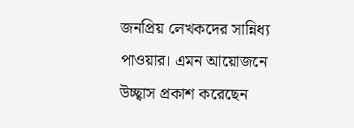জনপ্রিয় লেখকদের সান্নিধ্য পাওয়ার। এমন আয়োজনে উচ্ছ্বাস প্রকাশ করেছেন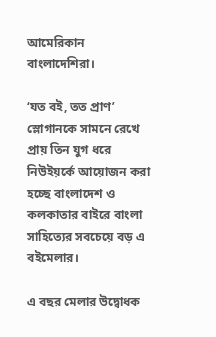আমেরিকান বাংলাদেশিরা।

‘যত বই, তত প্রাণ’ স্লোগানকে সামনে রেখে প্রায় তিন যুগ ধরে নিউইয়র্কে আয়োজন করা হচ্ছে বাংলাদেশ ও কলকাতার বাইরে বাংলা সাহিত্যের সবচেয়ে বড় এ বইমেলার।

এ বছর মেলার উদ্বোধক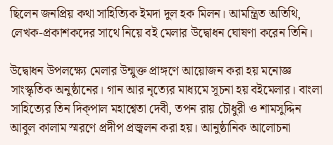ছিলেন জনপ্রিয় কথা সাহিত্যিক ইমদা দুল হক মিলন। আমন্ত্রিত অতিথি, লেখক-প্রকাশকদের সাথে নিয়ে বই মেলার উদ্বোধন ঘোষণা করেন তিনি।

উদ্বোধন উপলক্ষ্যে মেলার উন্মুক্ত প্রাঙ্গণে আয়োজন করা হয় মনোজ্ঞ সাংস্কৃতিক অনুষ্ঠানের। গান আর নৃত্যের মাধ্যমে সূচনা হয় বইমেলার। বাংলা সাহিত্যের তিন দিক্‌পাল মহাশ্বেতা দেবী, তপন রায় চৌধুরী ও শামসুদ্দিন আবুল কালাম স্মরণে প্রদীপ প্রজ্বলন করা হয়। আনুষ্ঠানিক আলোচনা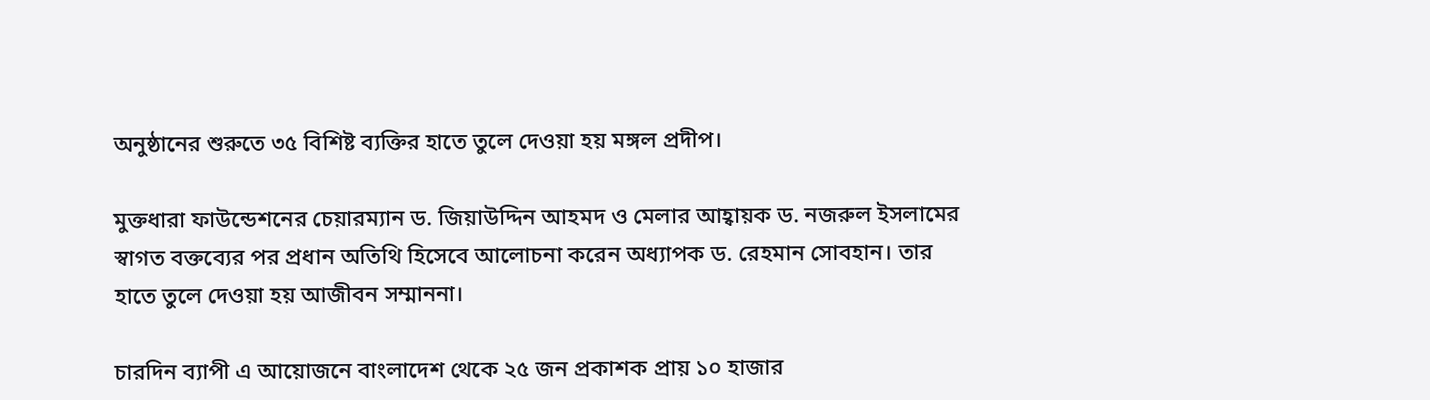অনুষ্ঠানের শুরুতে ৩৫ বিশিষ্ট ব্যক্তির হাতে তুলে দেওয়া হয় মঙ্গল প্রদীপ।

মুক্তধারা ফাউন্ডেশনের চেয়ারম্যান ড. জিয়াউদ্দিন আহমদ ও মেলার আহ্বায়ক ড. নজরুল ইসলামের স্বাগত বক্তব্যের পর প্রধান অতিথি হিসেবে আলোচনা করেন অধ্যাপক ড. রেহমান সোবহান। তার হাতে তুলে দেওয়া হয় আজীবন সম্মাননা।

চারদিন ব্যাপী এ আয়োজনে বাংলাদেশ থেকে ২৫ জন প্রকাশক প্রায় ১০ হাজার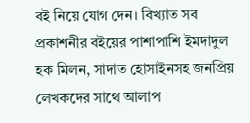বই নিয়ে যোগ দেন। বিখ্যাত সব প্রকাশনীর বইয়ের পাশাপাশি ইমদাদুল হক মিলন, সাদাত হোসাইনসহ জনপ্রিয় লেখকদের সাথে আলাপ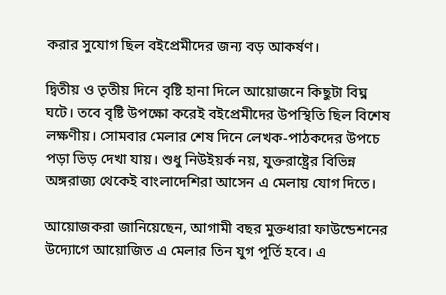করার সুযোগ ছিল বইপ্রেমীদের জন্য বড় আকর্ষণ।

দ্বিতীয় ‍ও তৃতীয় দিনে বৃষ্টি হানা দিলে আয়োজনে কিছুটা বিঘ্ন ঘটে। তবে বৃষ্টি উপক্ষো করেই বইপ্রেমীদের উপস্থিতি ছিল বিশেষ লক্ষণীয়। সোমবার মেলার শেষ দিনে লেখক-পাঠকদের উপচে পড়া ভিড় দেখা যায়। শুধু নিউইয়র্ক নয়, যুক্তরাষ্ট্রের বিভিন্ন অঙ্গরাজ্য থেকেই বাংলাদেশিরা আসেন এ মেলায় যোগ দিতে।

আয়োজকরা জানিয়েছেন, আগামী বছর মুক্তধারা ফাউন্ডেশনের উদ্যোগে আয়োজিত এ মেলার তিন যুগ পূর্তি হবে। এ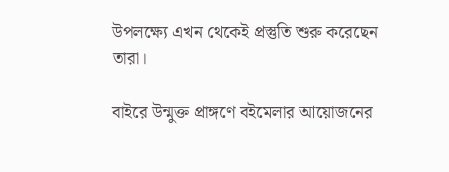উপলক্ষ্যে এখন থেকেই প্রস্তুতি শুরু করেছেন তারা।

বাইরে উন্মুক্ত প্রাঙ্গণে বইমেলার আয়োজনের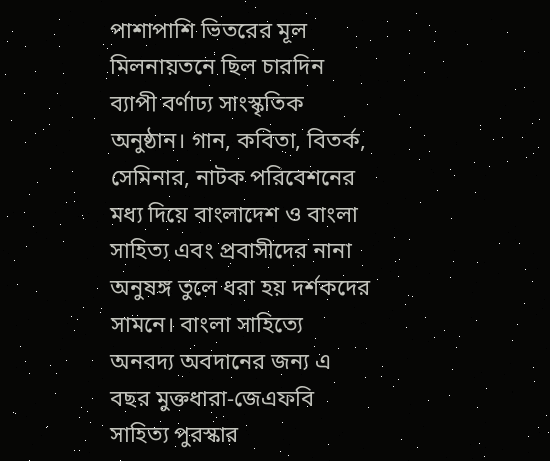পাশাপাশি ভিতরের মূল মিলনায়তনে ছিল চারদিন ব্যাপী বর্ণাঢ্য সাংস্কৃতিক অনুষ্ঠান। গান, কবিতা, বিতর্ক, সেমিনার, নাটক পরিবেশনের মধ্য দিয়ে বাংলাদেশ ও বাংলা সাহিত্য এবং প্রবাসীদের নানা অনুষঙ্গ তুলে ধরা হয় দর্শকদের সামনে। বাংলা সাহিত্যে অনবদ্য অবদানের জন্য এ বছর মুক্তধারা-জেএফবি সাহিত্য পুরস্কার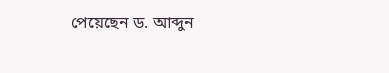পেয়েছেন ড. আব্দুন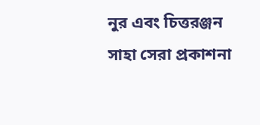নুর এবং চিত্তরঞ্জন সাহা সেরা প্রকাশনা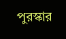পুরস্কার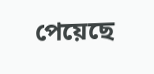পেয়েছে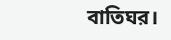বাতিঘর।